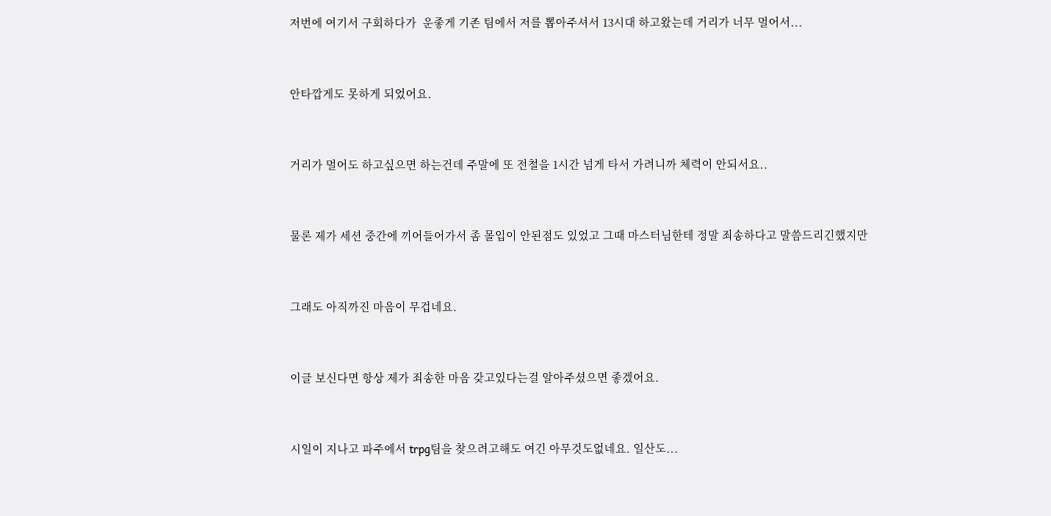저번에 여기서 구회하다가  운좋게 기존 팀에서 저를 뽑아주셔서 13시대 하고왔는데 거리가 너무 멀어서...


안타깝게도 못하게 되었어요.


거리가 멀어도 하고싶으면 하는건데 주말에 또 전철을 1시간 넘게 타서 가려니까 체력이 안되서요..


물론 제가 세션 중간에 끼어들어가서 좀 몰입이 안된점도 있었고 그때 마스터님한테 정말 죄송하다고 말씀드리긴했지만


그래도 아직까진 마음이 무겁네요.


이글 보신다면 항상 제가 죄송한 마음 갖고있다는걸 알아주셨으면 좋겠어요.


시일이 지나고 파주에서 trpg팀을 찾으려고해도 여긴 아무것도없네요. 일산도...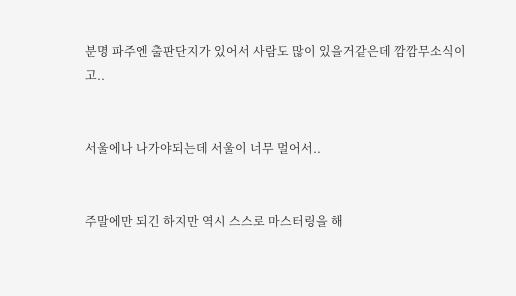분명 파주엔 출판단지가 있어서 사람도 많이 있을거같은데 깜깜무소식이고..


서울에나 나가야되는데 서울이 너무 멀어서..


주말에만 되긴 하지만 역시 스스로 마스터링을 해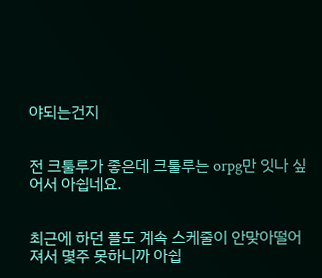야되는건지


전 크툴루가 좋은데 크툴루는 orpg만 잇나 싶어서 아쉽네요.


최근에 하던 플도 계속 스케줄이 안맞아떨어져서 몇주 못하니까 아쉽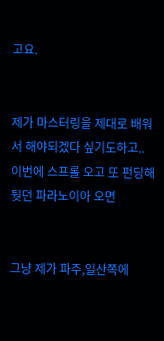고요.


제가 마스터링을 제대로 배워서 해야되겠다 싶기도하고.. 이번에 스프롤 오고 또 펀딩해둿던 파라노이아 오면


그냥 제가 파주,일산쪽에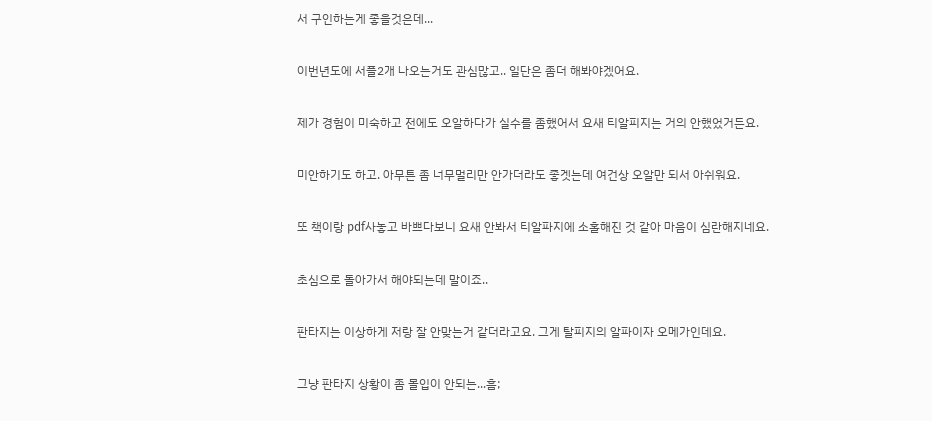서 구인하는게 좋을것은데...


이번년도에 서플2개 나오는거도 관심많고.. 일단은 좀더 해봐야겠어요.


제가 경험이 미숙하고 전에도 오알하다가 실수를 좀했어서 요새 티알피지는 거의 안했었거든요.


미안하기도 하고. 아무튼 좀 너무멀리만 안가더라도 좋겟는데 여건상 오알만 되서 아쉬워요.


또 책이랑 pdf사놓고 바쁘다보니 요새 안봐서 티알파지에 소홀해진 것 같아 마음이 심란해지네요.


초심으로 돌아가서 해야되는데 말이죠..


판타지는 이상하게 저랑 잘 안맞는거 같더라고요. 그게 탈피지의 알파이자 오메가인데요.


그냥 판타지 상황이 좀 몰입이 안되는...흠;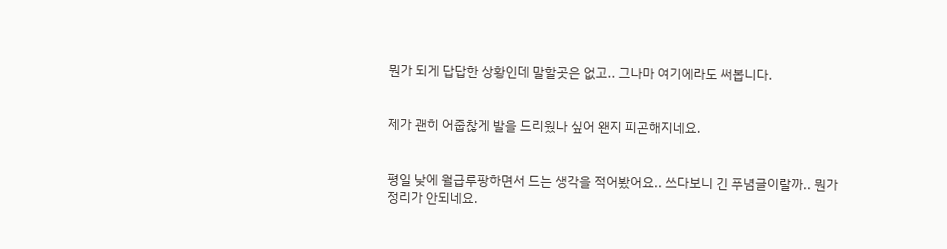뭔가 되게 답답한 상황인데 말할곳은 없고.. 그나마 여기에라도 써봅니다.


제가 괜히 어줍찮게 발을 드리웠나 싶어 왠지 피곤해지네요.


평일 낮에 월급루팡하면서 드는 생각을 적어봤어요.. 쓰다보니 긴 푸념글이랄까.. 뭔가 정리가 안되네요.